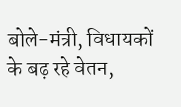बोले-मंत्री, विधायकों के बढ़ रहे वेतन,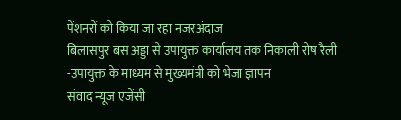पेंशनरों को किया जा रहा नजरअंदाज
बिलासपुर बस अड्डा से उपायुक्त कार्यालय तक निकाली रोष रैली
-उपायुक्त के माध्यम से मुख्यमंत्री को भेजा ज्ञापन
संवाद न्यूज एजेंसी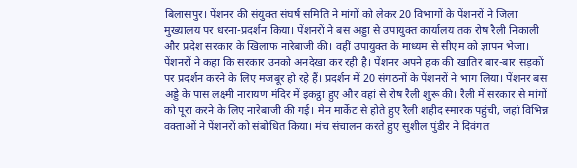बिलासपुर। पेंशनर की संयुक्त संघर्ष समिति ने मांगों को लेकर 20 विभागों के पेंशनरों ने जिला मुख्यालय पर धरना-प्रदर्शन किया। पेंशनरों ने बस अड्डा से उपायुक्त कार्यालय तक रोष रैली निकाली और प्रदेश सरकार के खिलाफ नारेबाजी की। वहीं उपायुक्त के माध्यम से सीएम को ज्ञापन भेजा।
पेंशनरों ने कहा कि सरकार उनको अनदेखा कर रही है। पेंशनर अपने हक की खातिर बार-बार सड़कों पर प्रदर्शन करने के लिए मजबूर हो रहे हैं। प्रदर्शन में 20 संगठनों के पेंशनरों ने भाग लिया। पेंशनर बस अड्डे के पास लक्ष्मी नारायण मंदिर में इकट्ठा हुए और वहां से रोष रैली शुरू की। रैली में सरकार से मांगों को पूरा करने के लिए नारेबाजी की गई। मेन मार्केट से होते हुए रैली शहीद स्मारक पहुंची, जहां विभिन्न वक्ताओं ने पेंशनरों को संबोधित किया। मंच संचालन करते हुए सुशील पुंडीर ने दिवंगत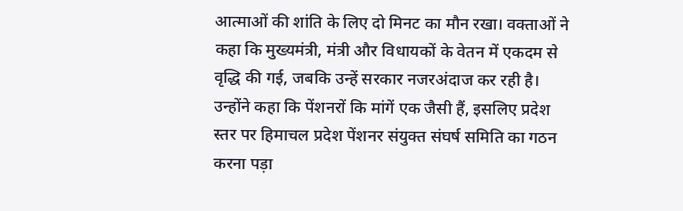आत्माओं की शांति के लिए दो मिनट का मौन रखा। वक्ताओं ने कहा कि मुख्यमंत्री, मंत्री और विधायकों के वेतन में एकदम से वृद्धि की गई, जबकि उन्हें सरकार नजरअंदाज कर रही है। उन्होंने कहा कि पेंशनरों कि मांगें एक जैसी हैं, इसलिए प्रदेश स्तर पर हिमाचल प्रदेश पेंशनर संयुक्त संघर्ष समिति का गठन करना पड़ा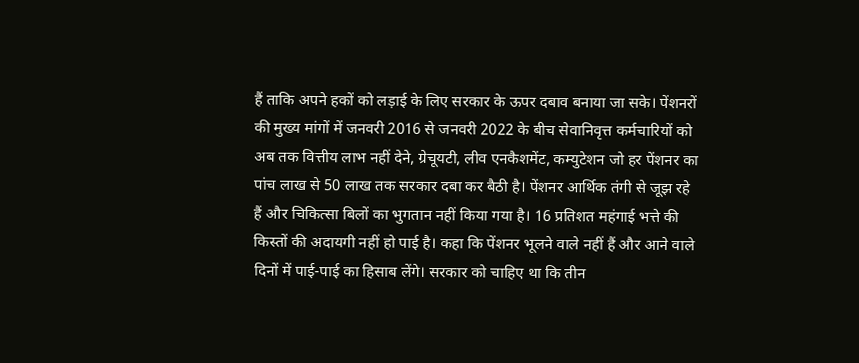हैं ताकि अपने हकों को लड़ाई के लिए सरकार के ऊपर दबाव बनाया जा सके। पेंशनरों की मुख्य मांगों में जनवरी 2016 से जनवरी 2022 के बीच सेवानिवृत्त कर्मचारियों को अब तक वित्तीय लाभ नहीं देने, ग्रेचूयटी, लीव एनकैशमेंट, कम्युटेशन जो हर पेंशनर का पांच लाख से 50 लाख तक सरकार दबा कर बैठी है। पेंशनर आर्थिक तंगी से जूझ रहे हैं और चिकित्सा बिलों का भुगतान नहीं किया गया है। 16 प्रतिशत महंगाई भत्ते की किस्तों की अदायगी नहीं हो पाई है। कहा कि पेंशनर भूलने वाले नहीं हैं और आने वाले दिनों में पाई-पाई का हिसाब लेंगे। सरकार को चाहिए था कि तीन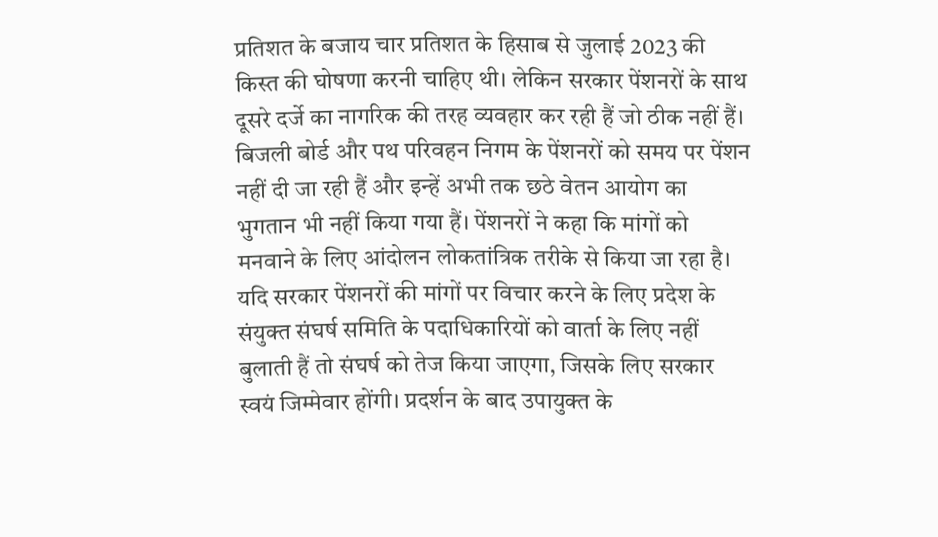प्रतिशत के बजाय चार प्रतिशत के हिसाब से जुलाई 2023 की किस्त की घोषणा करनी चाहिए थी। लेकिन सरकार पेंशनरों के साथ दूसरे दर्जे का नागरिक की तरह व्यवहार कर रही हैं जो ठीक नहीं हैं।
बिजली बोर्ड और पथ परिवहन निगम के पेंशनरों को समय पर पेंशन नहीं दी जा रही हैं और इन्हें अभी तक छठे वेतन आयोग का भुगतान भी नहीं किया गया हैं। पेंशनरों ने कहा कि मांगों को मनवाने के लिए आंदोलन लोकतांत्रिक तरीके से किया जा रहा है। यदि सरकार पेंशनरों की मांगों पर विचार करने के लिए प्रदेश के संयुक्त संघर्ष समिति के पदाधिकारियों को वार्ता के लिए नहीं बुलाती हैं तो संघर्ष को तेज किया जाएगा, जिसके लिए सरकार स्वयं जिम्मेवार होंगी। प्रदर्शन के बाद उपायुक्त के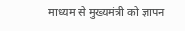माध्यम से मुख्यमंत्री को ज्ञापन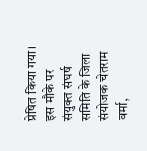प्रेषित किया गया। इस मौके पर संयुक्त संघर्ष समिति के जिला संयोजक चेतराम वर्मा,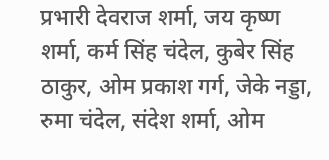प्रभारी देवराज शर्मा, जय कृष्ण शर्मा, कर्म सिंह चंदेल, कुबेर सिंह ठाकुर, ओम प्रकाश गर्ग, जेके नड्डा, रुमा चंदेल, संदेश शर्मा, ओम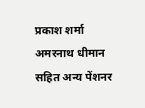प्रकाश शर्मा अमरनाथ धीमान सहित अन्य पेंशनर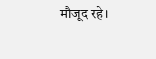मौजूद रहे।